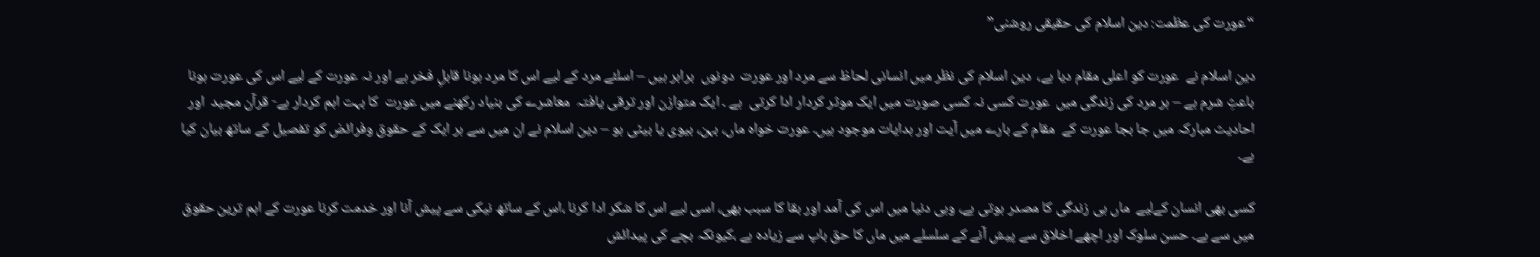“عورت کی عظمت: دین اسلام کی حقیقی روشنی”

دین اسلام نے  عورت کو اعلى مقام ديا ہے،  دین اسلام کى نظر ميں انسانى لحاظ سے مرد اور عورت  دونوں  برابر ہيں – اسلئے مرد کے لیے اس کا مرد ہونا قابلِ فخر ہے اور نہ عورت کے لیے اس کی عورت ہونا باعثِ شرم ہے – ہر مرد کی زندگی میں  عورت کسى نہ کسى صورت ميں ايک موثر کردار ادا کرتى  ہے ۔ ايک متوازن اور ترقى يافتہ  معاشرے کی بنیاد رکھنے میں عورت  کا بہت اہم کردار ہے- قرآن مجید  اور احادیث مبارکہ میں جا بجا عورت کے  مقام کے بارے میں آیت اور ہدایات موجود ہیں۔ عورت خواہ ماں، بہن، بیوی یا بیٹی ہو – دین اسلام نے ان میں سے ہر ایک کے حقوق وفرائض کو تفصیل کے ساتھ بیان کیا ہے۔

کسى بهى انسان کےليے  ماں ہى زندگى کا مصدر ہوتى ہے، وہى دنيا ميں اس کى آمد اور بقا کا سبب بهى، اسى ليے اس کا شکر ادا کرنا ،اس کے ساتھ نیکی سے پیش آنا اور خدمت کرنا عورت کے اہم ترین حقوق میں سے ہے۔ حسن سلوک اور اچھے اخلاق سے پیش آنے کے سلسلے میں ماں کا حق باپ سے زیادہ ہے ،کیونکہ بچے کی پیدائش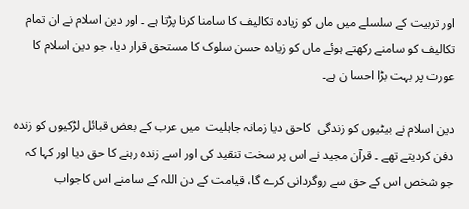اور تربیت کے سلسلے میں ماں کو زیادہ تکالیف کا سامنا کرنا پڑتا ہے ۔ اور دین اسلام نے ان تمام تکالیف کو سامنے رکھتے ہوئے ماں کو زیادہ حسن سلوک کا مستحق قرار دیا، جو دین اسلام کا عورت پر بہت بڑا احسا ن ہے۔

دین اسلام نے بيٹيوں کو زندگى  کاحق ديا زمانہ جاہلیت  ميں عرب کے بعض قبائل لڑکیوں کو زنده دفن کردیتے تھے ۔ قرآن مجید نے اس پر سخت تنقید کی اور اسے زندہ رہنے کا حق دیا اور کہا کہ جو شخص اس کے حق سے روگردانی کرے گا، قیامت کے دن اللہ کے سامنے اس کاجواب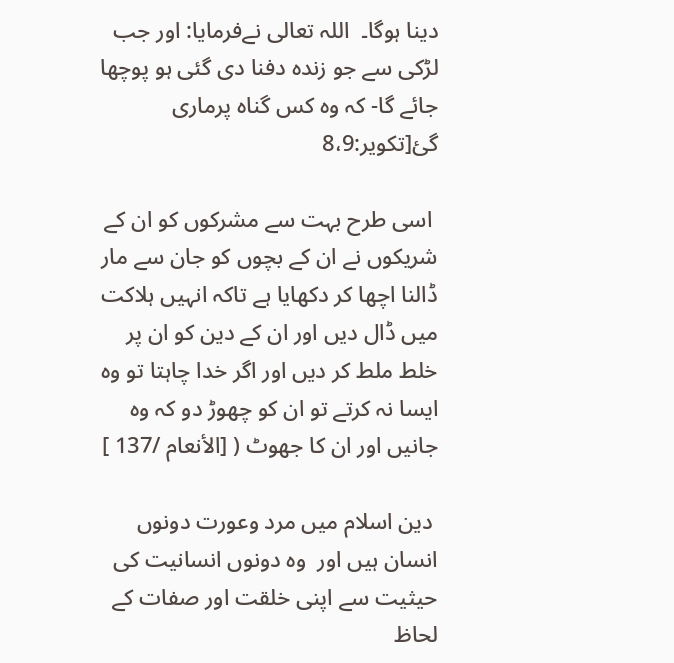دینا ہوگا۔  اللہ تعالى نےفرمایا: اور جب لڑکی سے جو زندہ دفنا دی گئی ہو پوچھا جائے گا- کہ وہ کس گناہ پرماری گئ[تکویر:8،9

 اسی طرح بہت سے مشرکوں کو ان کے شریکوں نے ان کے بچوں کو جان سے مار ڈالنا اچھا کر دکھایا ہے تاکہ انہیں ہلاکت میں ڈال دیں اور ان کے دین کو ان پر خلط ملط کر دیں اور اگر خدا چاہتا تو وہ ایسا نہ کرتے تو ان کو چھوڑ دو کہ وہ جانیں اور ان کا جھوٹ ( [الأنعام /137 ]

 دین اسلام ميں مرد وعورت دونوں انسان ہیں اور  وه دونوں انسانيت کی حیثيت سے اپنی خلقت اور صفات کے لحاظ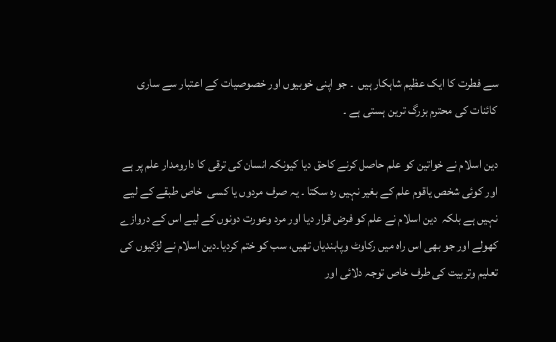سے فطرت کا ايک عظیم شاہکار ہيں  ۔ جو اپنی خوبیوں اور خصوصیات کے اعتبار سے ساری کائنات کی محترم بزرگ ترین ہستی ہے ۔

دین اسلام نے خواتین کو علم حاصل کرنے کاحق ديا کیونکہ انسان کی ترقی کا دارومدار علم پر ہے اور کوئی شخص یاقوم علم کے بغير نہيں ره سکتا ۔ يہ صرف مردوں يا کسى  خاص طبقے کے لیے نہيں ہے بلکہ  دین اسلام نے علم کو فرض قرار دیا اور مرد وعورت دونوں کے لیے اس کے دروازے کھولے اور جو بھی اس راہ میں رکاوٹ وپابندیاں تھیں، سب کو ختم کردیا۔دین اسلام نے لڑکیوں کی تعلیم وتربیت کی طرف خاص توجہ دلائی اور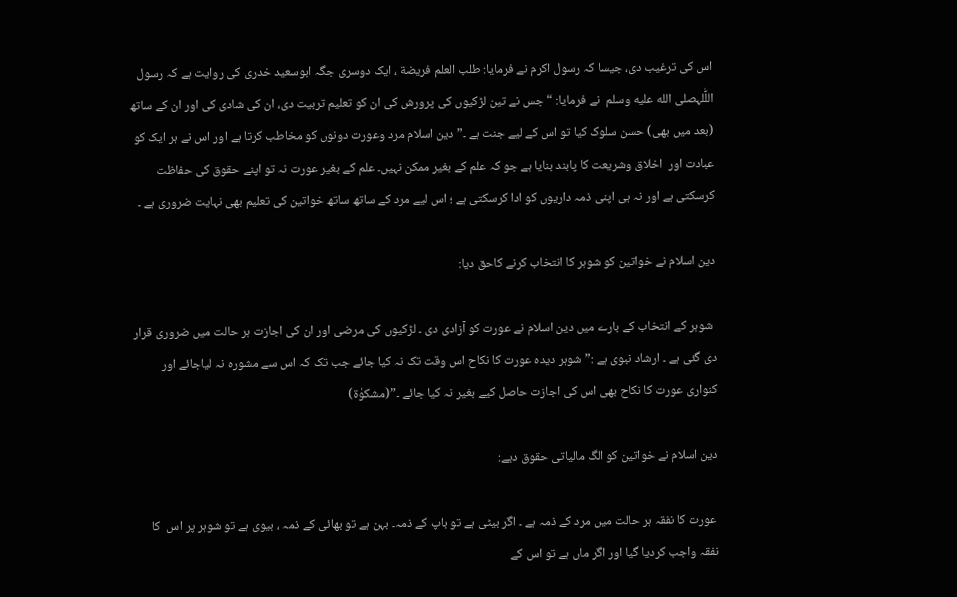اس کی ترغیب دی، جیسا کہ رسول اکرم نے فرمایا: طلب العلم فریضة ، ايک دوسری جگہ ابوسعید خدری کی روایت ہے کہ رسول اللّٰلہصلى الله عليه وسلم  نے فرمایا: “جس نے تین لڑکیوں کی پرورش کی ان کو تعلیم تربیت دی، ان کی شادی کی اور ان کے ساتھ (بعد میں بھی) حسن سلوک کیا تو اس کے لیے جنت ہے ۔” دین اسلام مرد وعورت دونوں کو مخاطب کرتا ہے اور اس نے ہر ایک کو عبادت اور  اخلاق وشریعت کا پابند بنایا ہے جو کہ علم کے بغیر ممکن نہیں۔ علم کے بغیر عورت نہ تو اپنے حقوق کی حفاظت کرسکتی ہے اور نہ ہی اپنی ذمہ داریوں کو ادا کرسکتی ہے ؛ اس لیے مرد کے ساتھ ساتھ خواتین کی تعلیم بھی نہایت ضروری ہے ۔

دین اسلام نے خواتین کو شوہر کا انتخاب کرنے کاحق ديا:

 شوہر کے انتخاب کے بارے میں دین اسلام نے عورت کو آزادی دی ۔ لڑکیوں کی مرضی اور ان کی اجازت ہر حالت میں ضروری قرار دی گئی ہے ۔ ارشاد نبوی ہے :”شوہر دیدہ عورت کا نکاح اس وقت تک نہ کیا جائے جب تک کہ اس سے مشورہ نہ لیاجائے اور کنواری عورت کا نکاح بھی اس کی اجازت حاصل کیے بغیر نہ کیا جائے ۔”(مشکوٰة)

دین اسلام نے خواتین کو الگ مالياتى حقوق ديے:

 عورت کا نفقہ ہر حالت میں مرد کے ذمہ ہے ۔ اگر بیٹی ہے تو باپ کے ذمہ۔ بہن ہے تو بھائی کے ذمہ ، بیوی ہے تو شوہر پر اس  کا نفقہ واجب کردیا گیا اور اگر ماں ہے تو اس کے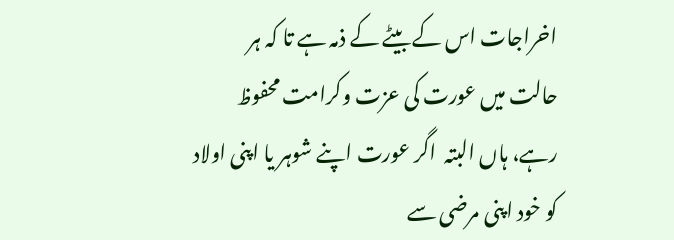اخراجات اس کے بیٹے کے ذمہ ہے تا کہ ہر حالت ميں عورت کى عزت وکرامت محفوظ رہے، ہاں البتہ  اگر عورت اپنے شوہر یا اپنی اولاد کو خود اپنى مرضى سے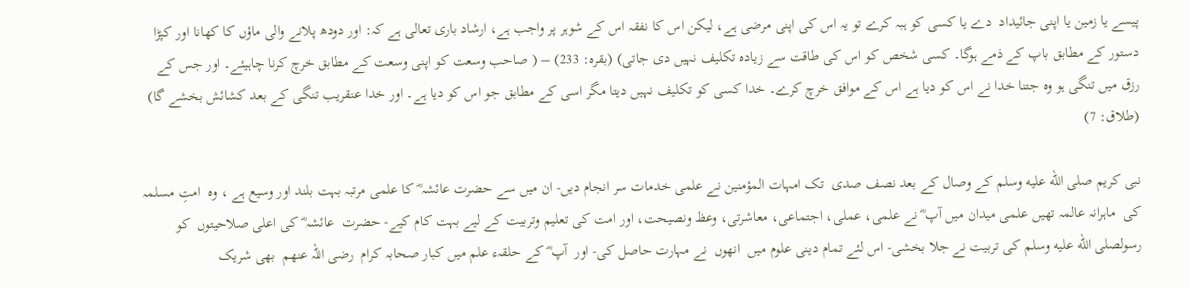پيسے يا زمين يا اپنى جائيداد  دے یا کسی کو ہبہ کرے تو یہ اس کی اپنی مرضی ہے، لیکن اس کا نفقہ اس کے شوہر پر واجب ہے، ارشاد باری تعالی ہے کہ: اور دودھ پلانے والی ماؤں کا کھانا اور کپڑا دستور کے مطابق باپ کے ذمے ہوگا۔ کسی شخص کو اس کی طاقت سے زیادہ تکلیف نہیں دی جاتی) (بقره: 233) – ( صاحب وسعت کو اپنی وسعت کے مطابق خرچ کرنا چاہیئے۔ اور جس کے رزق میں تنگی ہو وہ جتنا خدا نے اس کو دیا ہے اس کے موافق خرچ کرے۔ خدا کسی کو تکلیف نہیں دیتا مگر اسی کے مطابق جو اس کو دیا ہے۔ اور خدا عنقریب تنگی کے بعد کشائش بخشے گا) (طلاق: 7)

نبى کريم صلى الله عليه وسلم کے وصال کے بعد نصف صدى  تک امہات المؤمنين نے علمى خدمات سر انجام ديں- ان ميں سے حضرت عائشہ ؓ کا علمى مرتبہ بہت بلند اور وسيع ہے ، وه  امتِ مسلمہ  کى  ماہرانہ عالمہ تھيں علمى ميدان ميں آپ ؓ نے علمى، عملى، اجتماعى، معاشرتى، وعظ ونصيحت، اور امت کى تعليم وتربيت کے ليے بہت کام کيے- حضرت  عائشہ ؓ کى اعلى صلاحيتوں  کو رسولصلى الله عليه وسلم کى تربيت نے جلا بخشى- اس لئے تمام دينى علوم ميں  انهوں  نے مہارت حاصل کى- اور  آپ ؓ کے حلقہء علم ميں کبار صحابہ کرام  رضى اللہ عنھم  بھى شريک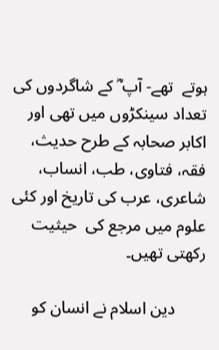ہوتے  تھے- آپ ؓ کے شاگردوں کى تعداد سينکڑوں ميں تهى اور اکابر صحابہ کے طرح حديث، فقہ، فتاوى، طب، انساب، شاعرى، عرب کى تاريخ اور کئى  علوم ميں مرجع کى  حيثيت رکھتى تھيں۔

       دین اسلام نے انسان کو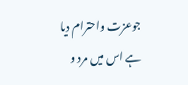جوعزت واحترام دیا ہے اس میں مرد و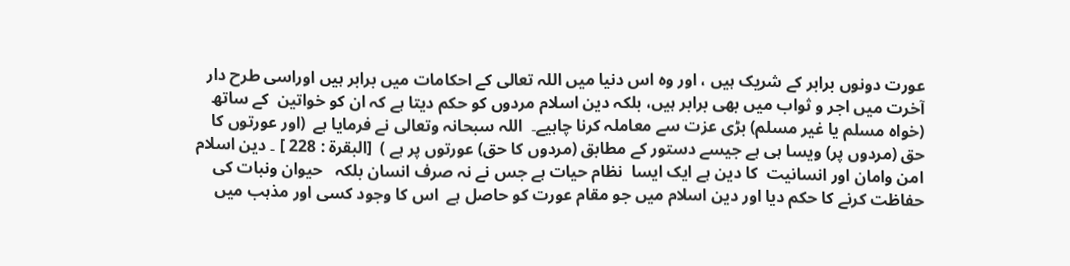عورت دونوں برابر کے شریک ہیں ، اور وہ اس دنیا میں اللہ تعالی کے احکامات میں برابر ہیں اوراسی طرح دار آخرت میں اجر و ثواب میں بھی برابر ہیں، بلکہ دین اسلام مردوں کو حکم ديتا ہے کہ ان کو خواتین  کے ساتھ (خواہ مسلم یا غیر مسلم) بڑی عزت سے معاملہ کرنا چاہيے۔  اللہ سبحانہ وتعالی نے فرمايا ہے  (اور عورتوں کا حق (مردوں پر) ویسا ہی ہے جیسے دستور کے مطابق (مردوں کا حق) عورتوں پر ہے )  [البقرۃ : 228 ] ۔ دین اسلام امن وامان اور انسانيت  کا دين ہے ايک ايسا  نظام حيات ہے جس نے نہ صرف انسان بلکہ   حيوان ونبات کى حفاظت کرنے کا حکم ديا اور دین اسلام ميں جو مقام عورت کو حاصل ہے  اس کا وجود کسى اور مذہب ميں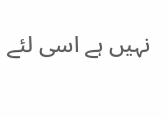نہيں ہے اسى لئے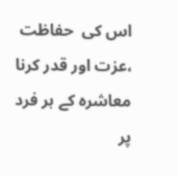اس کى  حفاظت ،عزت اور قدر کرنا معاشره کے ہر فرد پر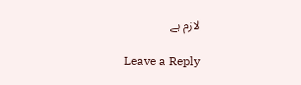لازم ہے

Leave a Reply